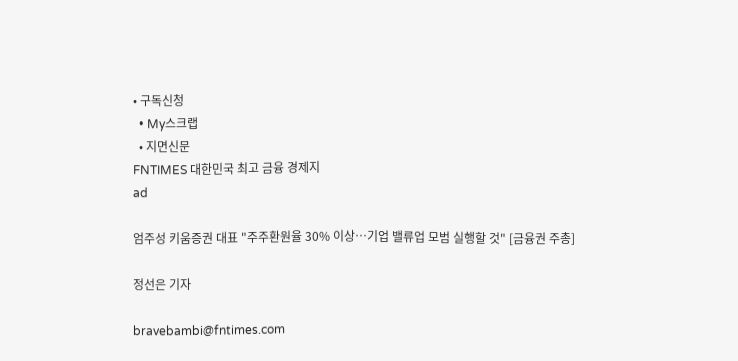• 구독신청
  • My스크랩
  • 지면신문
FNTIMES 대한민국 최고 금융 경제지
ad

엄주성 키움증권 대표 "주주환원율 30% 이상…기업 밸류업 모범 실행할 것" [금융권 주총]

정선은 기자

bravebambi@fntimes.com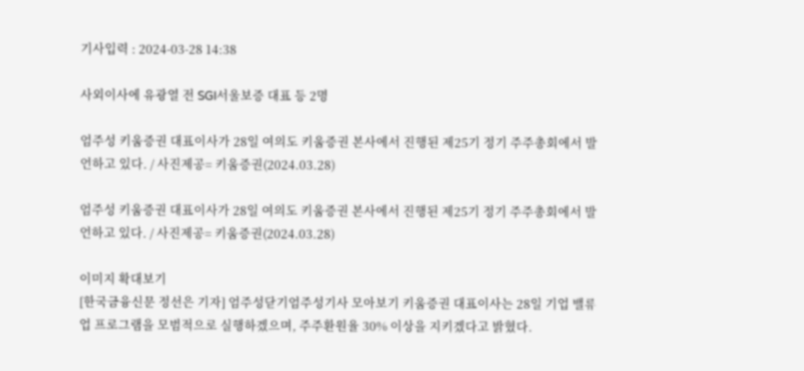기사입력 : 2024-03-28 14:38

사외이사에 유광열 전 SGI서울보증 대표 등 2명

엄주성 키움증권 대표이사가 28일 여의도 키움증권 본사에서 진행된 제25기 정기 주주총회에서 발언하고 있다. / 사진제공= 키움증권(2024.03.28)

엄주성 키움증권 대표이사가 28일 여의도 키움증권 본사에서 진행된 제25기 정기 주주총회에서 발언하고 있다. / 사진제공= 키움증권(2024.03.28)

이미지 확대보기
[한국금융신문 정선은 기자] 엄주성닫기엄주성기사 모아보기 키움증권 대표이사는 28일 기업 밸류업 프로그램을 모범적으로 실행하겠으며, 주주환원율 30% 이상을 지키겠다고 밝혔다.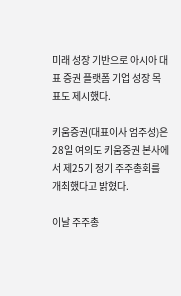미래 성장 기반으로 아시아 대표 증권 플랫폼 기업 성장 목표도 제시했다.

키움증권(대표이사 엄주성)은 28일 여의도 키움증권 본사에서 제25기 정기 주주총회를 개최했다고 밝혔다.

이날 주주총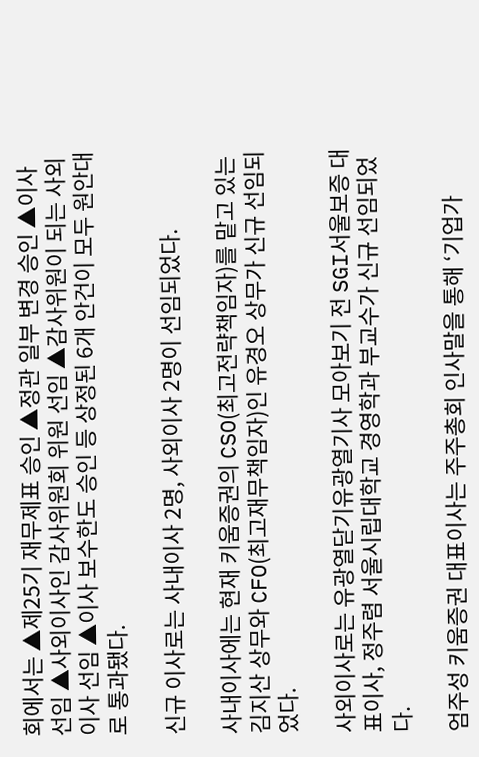회에서는 ▲제25기 재무제표 승인 ▲정관 일부 변경 승인 ▲이사 선임 ▲사외이사인 감사위원회 위원 선임 ▲감사위원이 되는 사외이사 선임 ▲이사 보수한도 승인 등 상정된 6개 안건이 모두 원안대로 통과됐다.

신규 이사로는 사내이사 2명, 사외이사 2명이 선임되었다.

사내이사에는 현재 키움증권의 CSO(최고전략책임자)를 맡고 있는 김지산 상무와 CFO(최고재무책임자)인 유경오 상무가 신규 선임되었다.

사외이사로는 유광열닫기유광열기사 모아보기 전 SGI서울보증 대표이사, 정주렴 서울시립대학교 경영학과 부교수가 신규 선임되었다.

엄주성 키움증권 대표이사는 주주총회 인사말을 통해 ‘기업가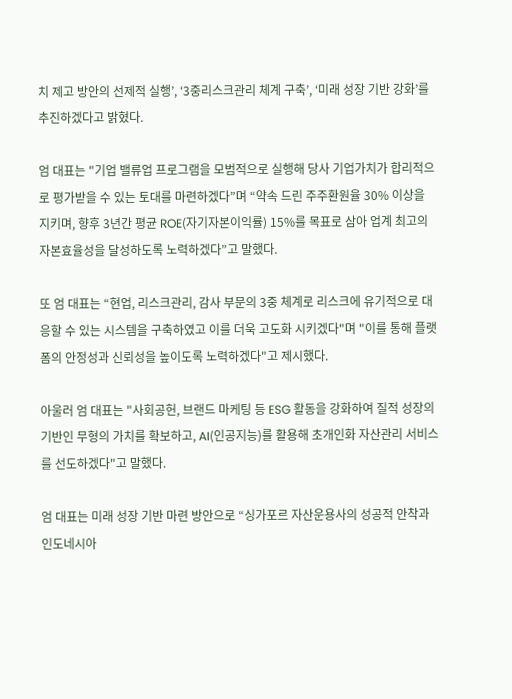치 제고 방안의 선제적 실행’, ‘3중리스크관리 체계 구축’, ‘미래 성장 기반 강화’를 추진하겠다고 밝혔다.

엄 대표는 "기업 밸류업 프로그램을 모범적으로 실행해 당사 기업가치가 합리적으로 평가받을 수 있는 토대를 마련하겠다”며 “약속 드린 주주환원율 30% 이상을 지키며, 향후 3년간 평균 ROE(자기자본이익률) 15%를 목표로 삼아 업계 최고의 자본효율성을 달성하도록 노력하겠다”고 말했다.

또 엄 대표는 “현업, 리스크관리, 감사 부문의 3중 체계로 리스크에 유기적으로 대응할 수 있는 시스템을 구축하였고 이를 더욱 고도화 시키겠다"며 "이를 통해 플랫폼의 안정성과 신뢰성을 높이도록 노력하겠다"고 제시했다.

아울러 엄 대표는 "사회공헌, 브랜드 마케팅 등 ESG 활동을 강화하여 질적 성장의 기반인 무형의 가치를 확보하고, AI(인공지능)를 활용해 초개인화 자산관리 서비스를 선도하겠다"고 말했다.

엄 대표는 미래 성장 기반 마련 방안으로 “싱가포르 자산운용사의 성공적 안착과 인도네시아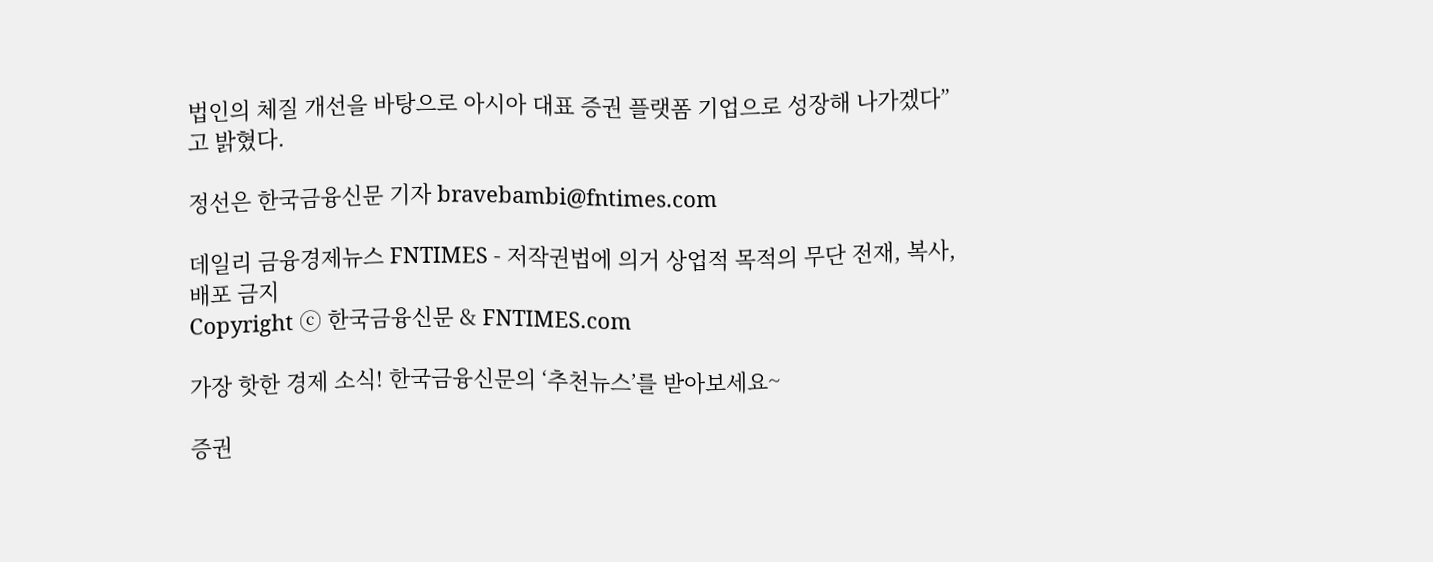법인의 체질 개선을 바탕으로 아시아 대표 증권 플랫폼 기업으로 성장해 나가겠다”고 밝혔다.

정선은 한국금융신문 기자 bravebambi@fntimes.com

데일리 금융경제뉴스 FNTIMES - 저작권법에 의거 상업적 목적의 무단 전재, 복사, 배포 금지
Copyright ⓒ 한국금융신문 & FNTIMES.com

가장 핫한 경제 소식! 한국금융신문의 ‘추천뉴스’를 받아보세요~

증권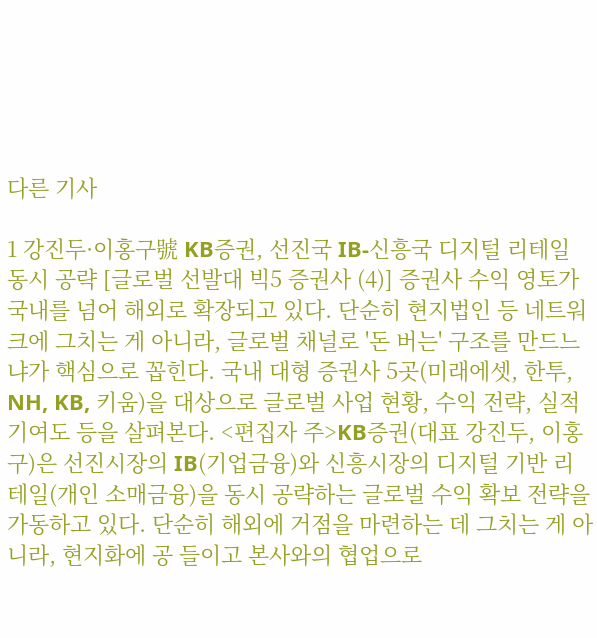다른 기사

1 강진두·이홍구號 KB증권, 선진국 IB-신흥국 디지털 리테일 동시 공략 [글로벌 선발대 빅5 증권사 (4)] 증권사 수익 영토가 국내를 넘어 해외로 확장되고 있다. 단순히 현지법인 등 네트워크에 그치는 게 아니라, 글로벌 채널로 '돈 버는' 구조를 만드느냐가 핵심으로 꼽힌다. 국내 대형 증권사 5곳(미래에셋, 한투, NH, KB, 키움)을 대상으로 글로벌 사업 현황, 수익 전략, 실적 기여도 등을 살펴본다. <편집자 주>KB증권(대표 강진두, 이홍구)은 선진시장의 IB(기업금융)와 신흥시장의 디지털 기반 리테일(개인 소매금융)을 동시 공략하는 글로벌 수익 확보 전략을 가동하고 있다. 단순히 해외에 거점을 마련하는 데 그치는 게 아니라, 현지화에 공 들이고 본사와의 협업으로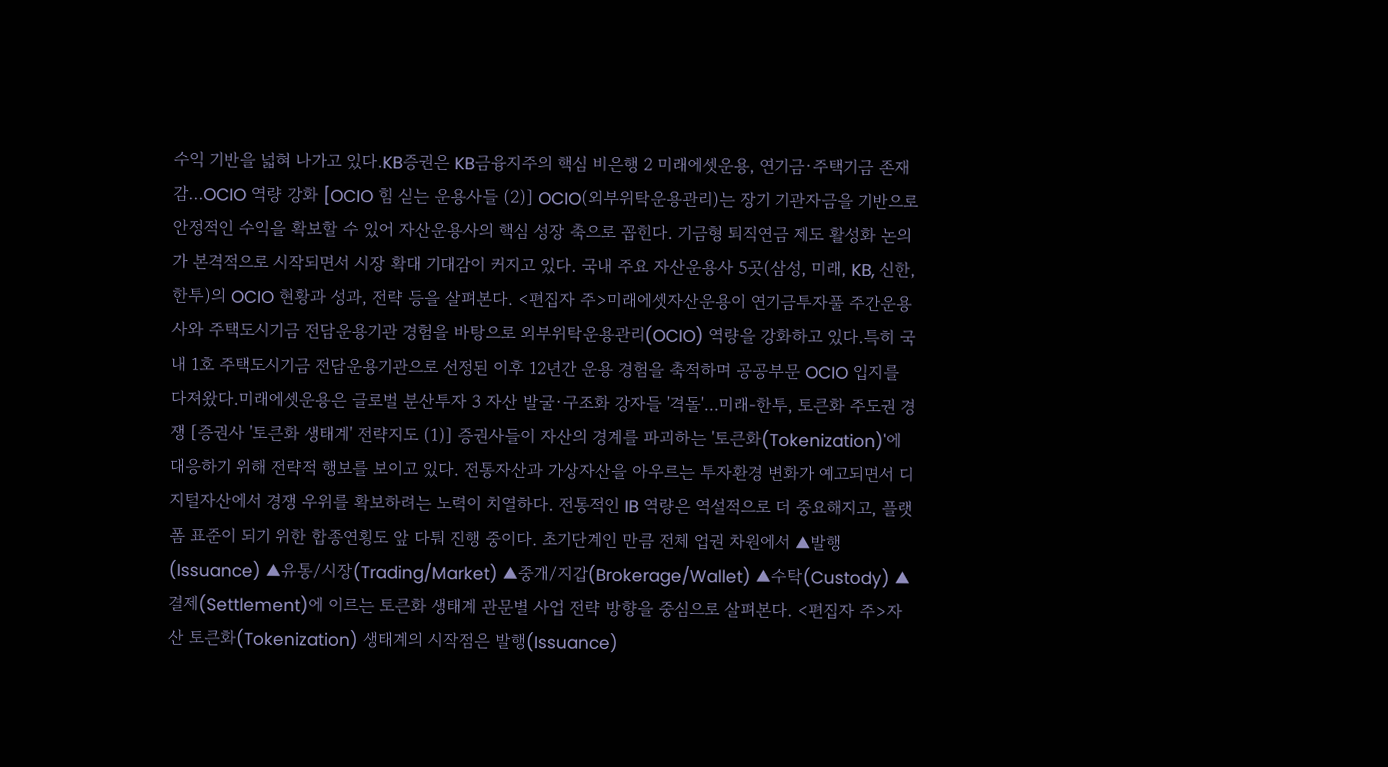수익 기반을 넓혀 나가고 있다.KB증권은 KB금융지주의 핵심 비은행 2 미래에셋운용, 연기금·주택기금 존재감…OCIO 역량 강화 [OCIO 힘 싣는 운용사들 (2)] OCIO(외부위탁운용관리)는 장기 기관자금을 기반으로 안정적인 수익을 확보할 수 있어 자산운용사의 핵심 성장 축으로 꼽힌다. 기금형 퇴직연금 제도 활성화 논의가 본격적으로 시작되면서 시장 확대 기대감이 커지고 있다. 국내 주요 자산운용사 5곳(삼성, 미래, KB, 신한, 한투)의 OCIO 현황과 성과, 전략 등을 살펴본다. <편집자 주>미래에셋자산운용이 연기금투자풀 주간운용사와 주택도시기금 전담운용기관 경험을 바탕으로 외부위탁운용관리(OCIO) 역량을 강화하고 있다.특히 국내 1호 주택도시기금 전담운용기관으로 선정된 이후 12년간 운용 경험을 축적하며 공공부문 OCIO 입지를 다져왔다.미래에셋운용은 글로벌 분산투자 3 자산 발굴·구조화 강자들 '격돌'…미래-한투, 토큰화 주도권 경쟁 [증권사 '토큰화 생태계' 전략지도 (1)] 증권사들이 자산의 경계를 파괴하는 '토큰화(Tokenization)'에 대응하기 위해 전략적 행보를 보이고 있다. 전통자산과 가상자산을 아우르는 투자환경 변화가 예고되면서 디지털자산에서 경쟁 우위를 확보하려는 노력이 치열하다. 전통적인 IB 역량은 역설적으로 더 중요해지고, 플랫폼 표준이 되기 위한 합종연횡도 앞 다퉈 진행 중이다. 초기단계인 만큼 전체 업권 차원에서 ▲발행(Issuance) ▲유통/시장(Trading/Market) ▲중개/지갑(Brokerage/Wallet) ▲수탁(Custody) ▲결제(Settlement)에 이르는 토큰화 생태계 관문별 사업 전략 방향을 중심으로 살펴본다. <편집자 주>자산 토큰화(Tokenization) 생태계의 시작점은 발행(Issuance)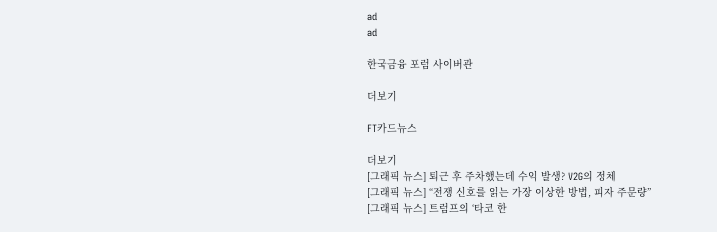ad
ad

한국금융 포럼 사이버관

더보기

FT카드뉴스

더보기
[그래픽 뉴스] 퇴근 후 주차했는데 수익 발생? V2G의 정체
[그래픽 뉴스] “전쟁 신호를 읽는 가장 이상한 방법, 피자 주문량”
[그래픽 뉴스] 트럼프의 ‘타코 한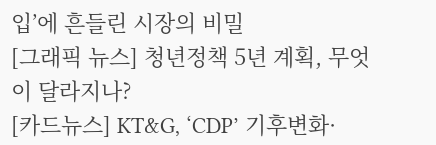입’에 흔들린 시장의 비밀
[그래픽 뉴스] 청년정책 5년 계획, 무엇이 달라지나?
[카드뉴스] KT&G, ‘CDP’ 기후변화·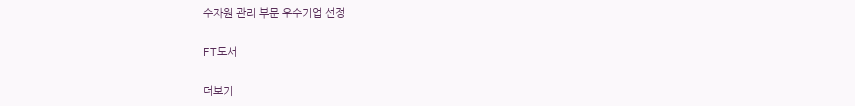수자원 관리 부문 우수기업 선정

FT도서

더보기